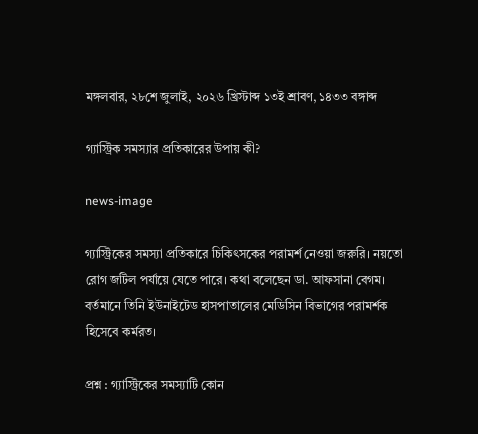মঙ্গলবার, ২৮শে জুলাই, ২০২৬ খ্রিস্টাব্দ ১৩ই শ্রাবণ, ১৪৩৩ বঙ্গাব্দ

গ্যাস্ট্রিক সমস্যার প্রতিকারের উপায় কী?

news-image

গ্যাস্ট্রিকের সমস্যা প্রতিকারে চিকিৎসকের পরামর্শ নেওয়া জরুরি। নয়তো রোগ জটিল পর্যায়ে যেতে পারে। কথা বলেছেন ডা. আফসানা বেগম। বর্তমানে তিনি ইউনাইটেড হাসপাতালের মেডিসিন বিভাগের পরামর্শক হিসেবে কর্মরত।

প্রশ্ন : গ্যাস্ট্রিকের সমস্যাটি কোন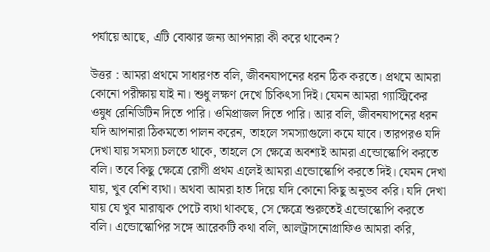পর্যায়ে আছে, এটি বোঝার জন্য আপনারা কী করে থাকেন?

উত্তর : আমরা প্রথমে সাধারণত বলি, জীবনযাপনের ধরন ঠিক করতে। প্রথমে আমরা কোনো পরীক্ষায় যাই না। শুধু লক্ষণ দেখে চিকিৎসা দিই। যেমন আমরা গ্যাস্ট্রিকের ওষুধ রেনিডিটিন দিতে পারি। ওমিপ্রাজল দিতে পারি। আর বলি, জীবনযাপনের ধরন যদি আপনারা ঠিকমতো পালন করেন, তাহলে সমস্যাগুলো কমে যাবে। তারপরও যদি দেখা যায় সমস্যা চলতে থাকে, তাহলে সে ক্ষেত্রে অবশ্যই আমরা এন্ডোস্কোপি করতে বলি। তবে কিছু ক্ষেত্রে রোগী প্রথম এলেই আমরা এন্ডোস্কোপি করতে দিই। যেমন দেখা যায়, খুব বেশি ব্যথা। অথবা আমরা হাত দিয়ে যদি কোনো কিছু অনুভব করি। যদি দেখা যায় যে খুব মারাত্মক পেটে ব্যথা থাকছে, সে ক্ষেত্রে শুরুতেই এন্ডোস্কোপি করতে বলি। এন্ডোস্কোপির সঙ্গে আরেকটি কথা বলি, আলট্রাসনোগ্রাফিও আমরা করি,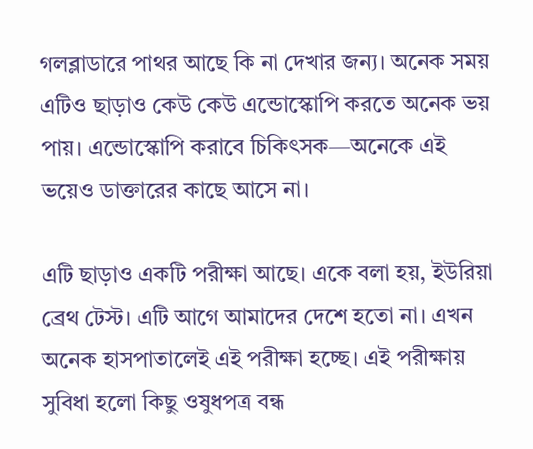গলব্লাডারে পাথর আছে কি না দেখার জন্য। অনেক সময় এটিও ছাড়াও কেউ কেউ এন্ডোস্কোপি করতে অনেক ভয় পায়। এন্ডোস্কোপি করাবে চিকিৎসক—অনেকে এই ভয়েও ডাক্তারের কাছে আসে না।

এটি ছাড়াও একটি পরীক্ষা আছে। একে বলা হয়, ইউরিয়া ব্রেথ টেস্ট। এটি আগে আমাদের দেশে হতো না। এখন অনেক হাসপাতালেই এই পরীক্ষা হচ্ছে। এই পরীক্ষায় সুবিধা হলো কিছু ওষুধপত্র বন্ধ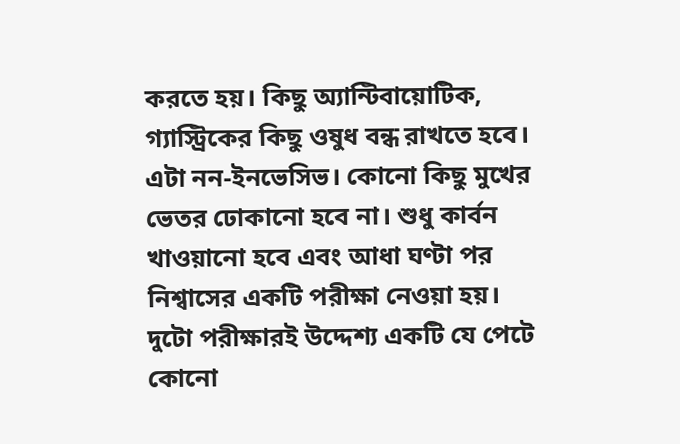করতে হয়। কিছু অ্যান্টিবায়োটিক, গ্যাস্ট্রিকের কিছু ওষুধ বন্ধ রাখতে হবে। এটা নন-ইনভেসিভ। কোনো কিছু মুখের ভেতর ঢোকানো হবে না। শুধু কার্বন খাওয়ানো হবে এবং আধা ঘণ্টা পর নিশ্বাসের একটি পরীক্ষা নেওয়া হয়। দুটো পরীক্ষারই উদ্দেশ্য একটি যে পেটে কোনো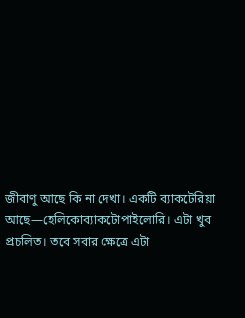জীবাণু আছে কি না দেখা। একটি ব্যাকটেরিয়া আছে—হেলিকোব্যাকটোপাইলোরি। এটা খুব প্রচলিত। তবে সবার ক্ষেত্রে এটা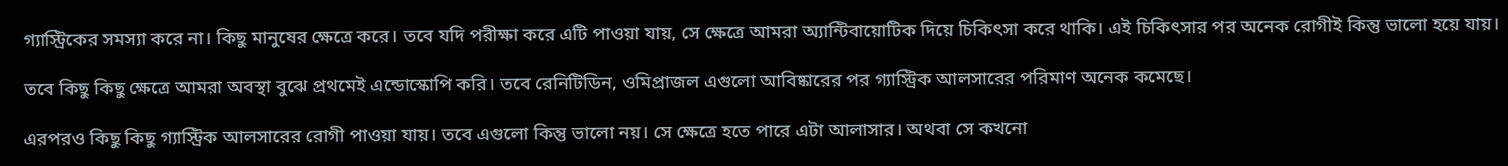গ্যাস্ট্রিকের সমস্যা করে না। কিছু মানুষের ক্ষেত্রে করে। তবে যদি পরীক্ষা করে এটি পাওয়া যায়, সে ক্ষেত্রে আমরা অ্যান্টিবায়োটিক দিয়ে চিকিৎসা করে থাকি। এই চিকিৎসার পর অনেক রোগীই কিন্তু ভালো হয়ে যায়।

তবে কিছু কিছু ক্ষেত্রে আমরা অবস্থা বুঝে প্রথমেই এন্ডোস্কোপি করি। তবে রেনিটিডিন, ওমিপ্রাজল এগুলো আবিষ্কারের পর গ্যাস্ট্রিক আলসারের পরিমাণ অনেক কমেছে।

এরপরও কিছু কিছু গ্যাস্ট্রিক আলসারের রোগী পাওয়া যায়। তবে এগুলো কিন্তু ভালো নয়। সে ক্ষেত্রে হতে পারে এটা আলাসার। অথবা সে কখনো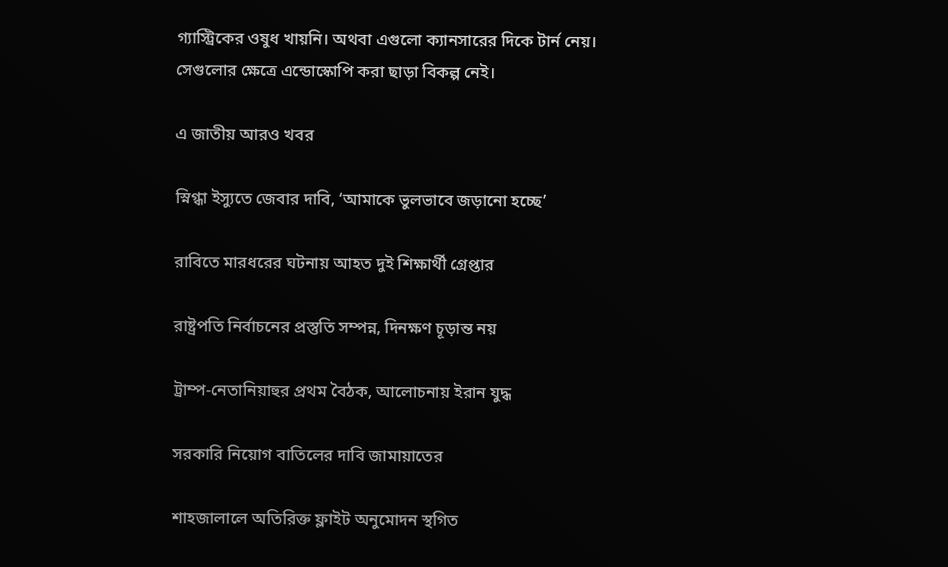গ্যাস্ট্রিকের ওষুধ খায়নি। অথবা এগুলো ক্যানসারের দিকে টার্ন নেয়। সেগুলোর ক্ষেত্রে এন্ডোস্কোপি করা ছাড়া বিকল্প নেই।

এ জাতীয় আরও খবর

স্নিগ্ধা ইস্যুতে জেবার দাবি, ‘আমাকে ভুলভাবে জড়ানো হচ্ছে’

রাবিতে মারধরের ঘটনায় আহত দুই শিক্ষার্থী গ্রেপ্তার

রাষ্ট্রপতি নির্বাচনের প্রস্তুতি সম্পন্ন, দিনক্ষণ চূড়ান্ত নয়

ট্রাম্প-নেতানিয়াহুর প্রথম বৈঠক, আলোচনায় ইরান যুদ্ধ

সরকারি নিয়োগ বাতিলের দাবি জামায়াতের

শাহজালালে অতিরিক্ত ফ্লাইট অনুমোদন স্থগিত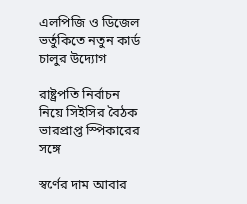এলপিজি ও ডিজেল ভর্তুকিতে নতুন কার্ড চালুর উদ্যোগ

রাষ্ট্রপতি নির্বাচন নিয়ে সিইসির বৈঠক ভারপ্রাপ্ত স্পিকারের সঙ্গে

স্বর্ণের দাম আবার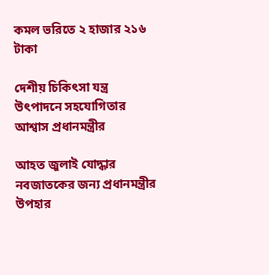কমল ভরিতে ২ হাজার ২১৬ টাকা

দেশীয় চিকিৎসা যন্ত্র উৎপাদনে সহযোগিতার আশ্বাস প্রধানমন্ত্রীর

আহত জুলাই যোদ্ধার নবজাতকের জন্য প্রধানমন্ত্রীর উপহার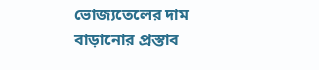ভোজ্যতেলের দাম বাড়ানোর প্রস্তাব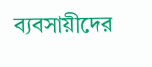ব্যবসায়ীদের